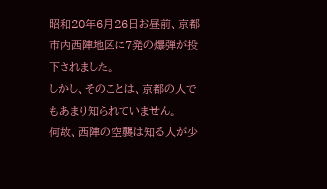昭和20年6月26日お昼前、京都市内西陣地区に7発の爆弾が投下されました。
しかし、そのことは、京都の人でもあまり知られていません。
何故、西陣の空襲は知る人が少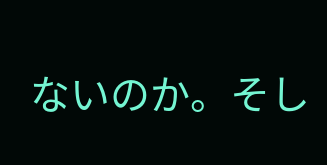ないのか。そし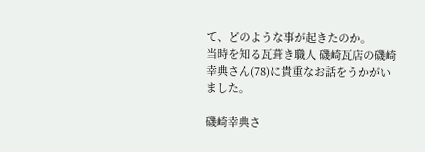て、どのような事が起きたのか。
当時を知る瓦葺き職人 磯崎瓦店の磯崎幸典さん(78)に貴重なお話をうかがいました。

磯崎幸典さ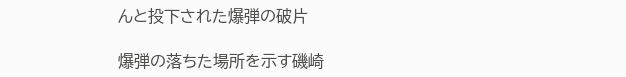んと投下された爆弾の破片

爆弾の落ちた場所を示す磯崎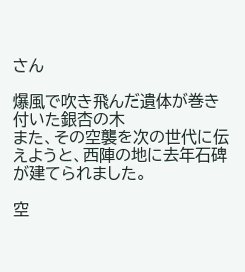さん

爆風で吹き飛んだ遺体が巻き付いた銀杏の木
また、その空襲を次の世代に伝えようと、西陣の地に去年石碑が建てられました。

空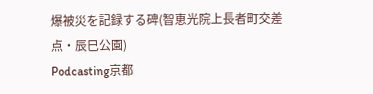爆被災を記録する碑(智恵光院上長者町交差点・辰巳公園)
Podcasting京都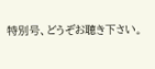特別号、どうぞお聴き下さい。